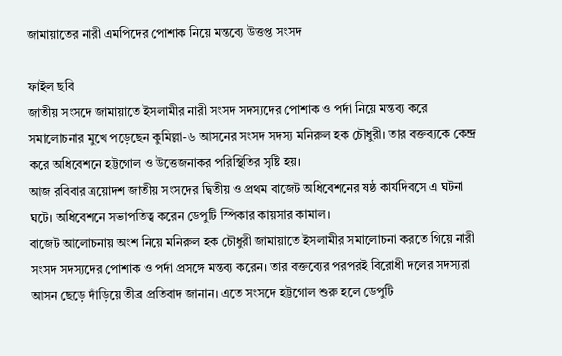জামায়াতের নারী এমপিদের পোশাক নিয়ে মন্তব্যে উত্তপ্ত সংসদ

ফাইল ছবি
জাতীয় সংসদে জামায়াতে ইসলামীর নারী সংসদ সদস্যদের পোশাক ও পর্দা নিয়ে মন্তব্য করে সমালোচনার মুখে পড়েছেন কুমিল্লা-৬ আসনের সংসদ সদস্য মনিরুল হক চৌধুরী। তার বক্তব্যকে কেন্দ্র করে অধিবেশনে হট্টগোল ও উত্তেজনাকর পরিস্থিতির সৃষ্টি হয়।
আজ রবিবার ত্রয়োদশ জাতীয় সংসদের দ্বিতীয় ও প্রথম বাজেট অধিবেশনের ষষ্ঠ কার্যদিবসে এ ঘটনা ঘটে। অধিবেশনে সভাপতিত্ব করেন ডেপুটি স্পিকার কায়সার কামাল।
বাজেট আলোচনায় অংশ নিয়ে মনিরুল হক চৌধুরী জামায়াতে ইসলামীর সমালোচনা করতে গিয়ে নারী সংসদ সদস্যদের পোশাক ও পর্দা প্রসঙ্গে মন্তব্য করেন। তার বক্তব্যের পরপরই বিরোধী দলের সদস্যরা আসন ছেড়ে দাঁড়িয়ে তীব্র প্রতিবাদ জানান। এতে সংসদে হট্টগোল শুরু হলে ডেপুটি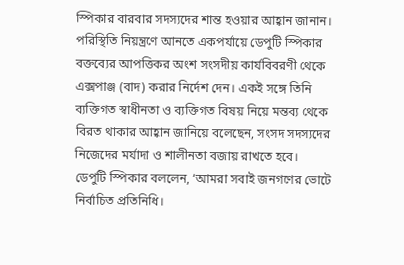স্পিকার বারবার সদস্যদের শান্ত হওয়ার আহ্বান জানান।
পরিস্থিতি নিয়ন্ত্রণে আনতে একপর্যায়ে ডেপুটি স্পিকার বক্তব্যের আপত্তিকর অংশ সংসদীয় কার্যবিবরণী থেকে এক্সপাঞ্জ (বাদ) করার নির্দেশ দেন। একই সঙ্গে তিনি ব্যক্তিগত স্বাধীনতা ও ব্যক্তিগত বিষয় নিয়ে মন্তব্য থেকে বিরত থাকার আহ্বান জানিয়ে বলেছেন, সংসদ সদস্যদের নিজেদের মর্যাদা ও শালীনতা বজায় রাখতে হবে।
ডেপুটি স্পিকার বললেন, ‘আমরা সবাই জনগণের ভোটে নির্বাচিত প্রতিনিধি।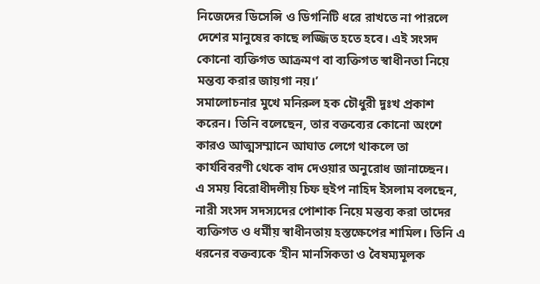নিজেদের ডিসেন্সি ও ডিগনিটি ধরে রাখতে না পারলে দেশের মানুষের কাছে লজ্জিত হতে হবে। এই সংসদ কোনো ব্যক্তিগত আক্রমণ বা ব্যক্তিগত স্বাধীনতা নিয়ে মন্তব্য করার জায়গা নয়।’
সমালোচনার মুখে মনিরুল হক চৌধুরী দুঃখ প্রকাশ করেন। তিনি বলেছেন, তার বক্তব্যের কোনো অংশে কারও আত্মসম্মানে আঘাত লেগে থাকলে তা কার্যবিবরণী থেকে বাদ দেওয়ার অনুরোধ জানাচ্ছেন।
এ সময় বিরোধীদলীয় চিফ হুইপ নাহিদ ইসলাম বলছেন, নারী সংসদ সদস্যদের পোশাক নিয়ে মন্তব্য করা তাদের ব্যক্তিগত ও ধর্মীয় স্বাধীনতায় হস্তক্ষেপের শামিল। তিনি এ ধরনের বক্তব্যকে ‘হীন মানসিকতা ও বৈষম্যমূলক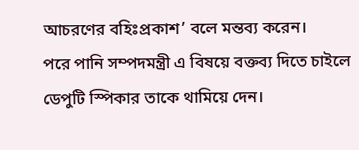আচরণের বহিঃপ্রকাশ’ বলে মন্তব্য করেন।
পরে পানি সম্পদমন্ত্রী এ বিষয়ে বক্তব্য দিতে চাইলে ডেপুটি স্পিকার তাকে থামিয়ে দেন।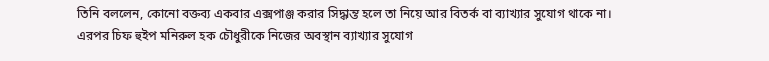তিনি বললেন, কোনো বক্তব্য একবার এক্সপাঞ্জ করার সিদ্ধান্ত হলে তা নিয়ে আর বিতর্ক বা ব্যাখ্যার সুযোগ থাকে না।
এরপর চিফ হুইপ মনিরুল হক চৌধুরীকে নিজের অবস্থান ব্যাখ্যার সুযোগ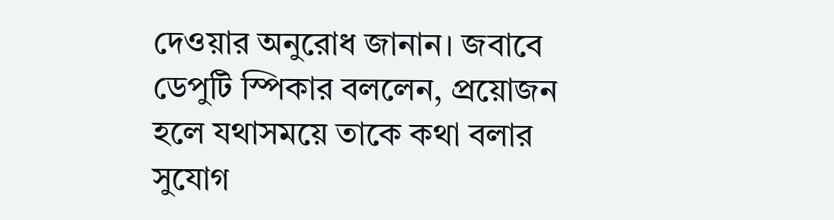দেওয়ার অনুরোধ জানান। জবাবে ডেপুটি স্পিকার বললেন, প্রয়োজন হলে যথাসময়ে তাকে কথা বলার সুযোগ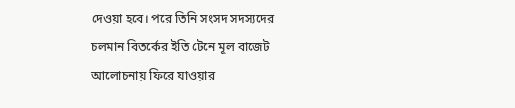দেওয়া হবে। পরে তিনি সংসদ সদস্যদের চলমান বিতর্কের ইতি টেনে মূল বাজেট আলোচনায় ফিরে যাওয়ার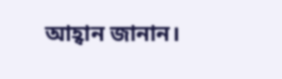আহ্বান জানান।